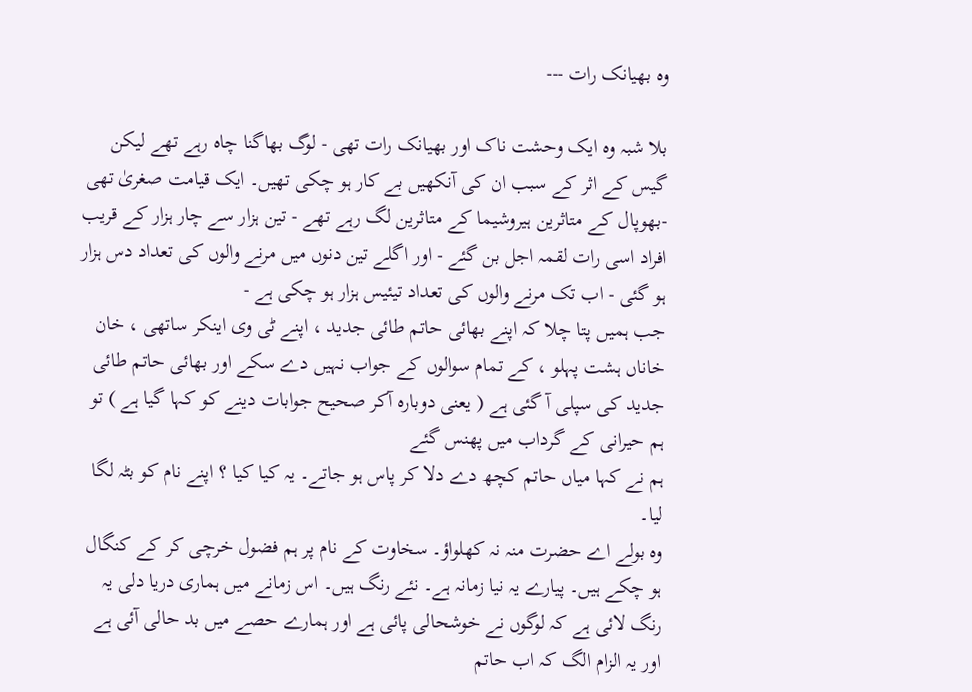وہ بھیانک رات ---

بلا شبہ وہ ایک وحشت ناک اور بھیانک رات تھی - لوگ بھاگنا چاہ رہے تھے لیکن گیس کے اثر کے سبب ان کی آنکھیں بے کار ہو چکی تھیں۔ ایک قیامت صغریٰ تھی -بھوپال کے متاثرین ہیروشیما کے متاثرین لگ رہے تھے - تین ہزار سے چار ہزار کے قریب افراد اسی رات لقمہ اجل بن گئے - اور اگلے تین دنوں میں مرنے والوں کی تعداد دس ہزار ہو گئی - اب تک مرنے والوں کی تعداد تیئیس ہزار ہو چکی ہے -
جب ہمیں پتا چلا کہ اپنے بھائی حاتم طائی جدید ، اپنے ٹی وی اینکر ساتھی ، خان خاناں ہشت پہلو ، کے تمام سوالوں کے جواب نہیں دے سکے اور بھائی حاتم طائی جدید کی سپلی آ گئی ہے ( یعنی دوبارہ آکر صحیح جوابات دینے کو کہا گیا ہے ) تو ہم حیرانی کے گرداب میں پھنس گئے
ہم نے کہا میاں حاتم کچھ دے دلا کر پاس ہو جاتے۔ یہ کیا کیا ؟ اپنے نام کو بٹہ لگا لیا۔
وہ بولے اے حضرت منہ نہ کھلواؤ۔ سخاوت کے نام پر ہم فضول خرچی کر کے کنگال ہو چکے ہیں۔ پیارے یہ نیا زمانہ ہے۔ نئے رنگ ہیں۔ اس زمانے میں ہماری دریا دلی یہ رنگ لائی ہے کہ لوگوں نے خوشحالی پائی ہے اور ہمارے حصے میں بد حالی آئی ہے اور یہ الزام الگ کہ اب حاتم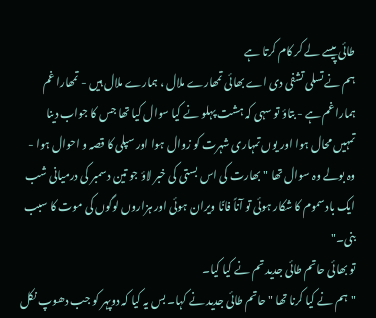طائی پیسے لے کر کام کرتا ہے
ہم نے تسلی تشفی دی اے بھائی تمھارے ملال ، ہمارے ملال ہیں - تمھارا غم ہمارا غم ہے - بتاؤ تو سہی کہ ہشت پہلو نے کیا سوال کیا تھا جس کا جواب دینا تمہیں محال ہوا اور یوں تمہاری شہرت کو زوال ہوا اور سپلی کا قصہ و احوال ہوا -
وہ بولے وہ سوال تھا "بھارت کی اس بستی کی خبر لاؤ جو تین دسمبر کی درمیانی شب ایک بادسموم کا شکار ہوئی تو آناً فانًا ویران ہوئی اور ہزاروں لوگوں کی موت کا سبب بنی۔"
تو بھائی حاتم طائی جدید تم نے کیا کیا۔
"ہم نے کیا کرنا تھا " حاتم طائی جدید نے کہا۔ بس یہ کیا کہ دوپہر کو جب دھوپ نکل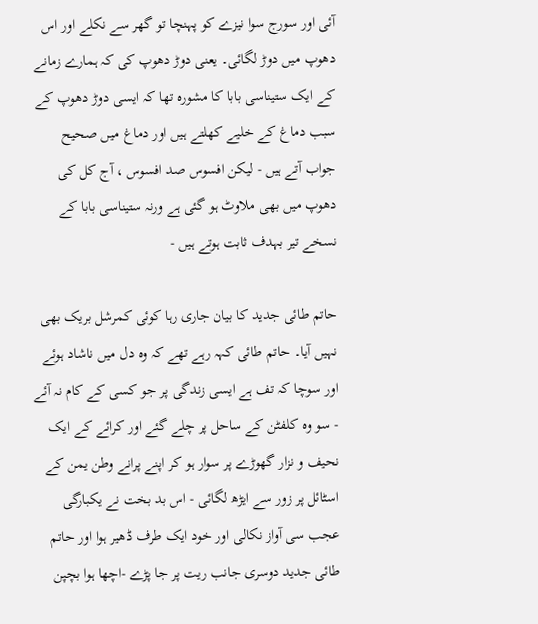آئی اور سورج سوا نیزے کو پہنچا تو گھر سے نکلے اور اس دھوپ میں دوڑ لگائی۔ یعنی دوڑ دھوپ کی کہ ہمارے زمانے کے ایک ستیناسی بابا کا مشورہ تھا کہ ایسی دوڑ دھوپ کے سبب دماغ کے خلیے کھلتے ہیں اور دماغ میں صحیح جواب آتے ہیں - لیکن افسوس صد افسوس ، آج کل کی دھوپ میں بھی ملاوٹ ہو گئی ہے ورنہ ستیناسی بابا کے نسخے تیر بہدف ثابت ہوتے ہیں -

حاتم طائی جدید کا بیان جاری رہا کوئی کمرشل بریک بھی نہیں آیا۔ حاتم طائی کہہ رہے تھے کہ وہ دل میں ناشاد ہوئے اور سوچا کہ تف ہے ایسی زندگی پر جو کسی کے کام نہ آئے - سو وہ کلفٹن کے ساحل پر چلے گئے اور کرائے کے ایک نحیف و نزار گھوڑے پر سوار ہو کر اپنے پرانے وطن یمن کے اسٹائل پر زور سے ایڑھ لگائی - اس بد بخت نے یکبارگی عجب سی آواز نکالی اور خود ایک طرف ڈھیر ہوا اور حاتم طائی جدید دوسری جانب ریت پر جا پڑے -اچھا ہوا بچپن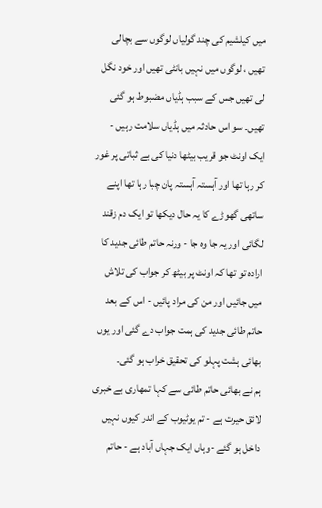میں کیلشیم کی چند گولیاں لوگوں سے بچالی تھیں ، لوگوں میں نہیں بانٹی تھیں اور خود نگل لی تھیں جس کے سبب ہڈیاں مضبوط ہو گئی تھیں۔ سو اس حادثہ میں ہڈیاں سلامت رہیں - ایک اونٹ جو قریب بیٹھا دنیا کی بے ثباتی پر غور کر رہا تھا اور آہستہ آہستہ پان چبا رہا تھا اپنے ساتھی گھوڑے کا یہ حال دیکھا تو ایک دم زقند لگائی اور یہ جا وہ جا - ورنہ حاتم طائی جدید کا ارادہ تو تھا کہ اونٹ پر بیٹھ کر جواب کی تلاش میں جائیں اور من کی مراد پائیں - اس کے بعد حاتم طائی جدید کی ہمت جواب دے گئی اور یوں بھائی ہشت پہلو کی تحقیق خراب ہو گئی۔
ہم نے بھائی حاتم طائی سے کہا تمھاری بے خبری لائق حیرت ہے - تم یوٹیوب کے اندر کیوں نہیں داخل ہو گئے -وہاں ایک جہاں آباد ہے - حاتم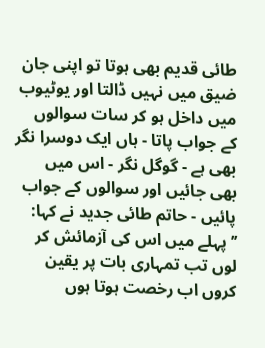طائی قدیم بھی ہوتا تو اپنی جان ضیق میں نہیں ڈالتا اور یوٹیوب میں داخل ہو کر سات سوالوں کے جواب پاتا - ہاں ایک دوسرا نگر بھی ہے - گوگل نگر - اس میں بھی جائیں اور سوالوں کے جواب پائیں - حاتم طائی جدید نے کہا: ’’پہلے میں اس کی آزمائش کر لوں تب تمہاری بات پر یقین کروں اب رخصت ہوتا ہوں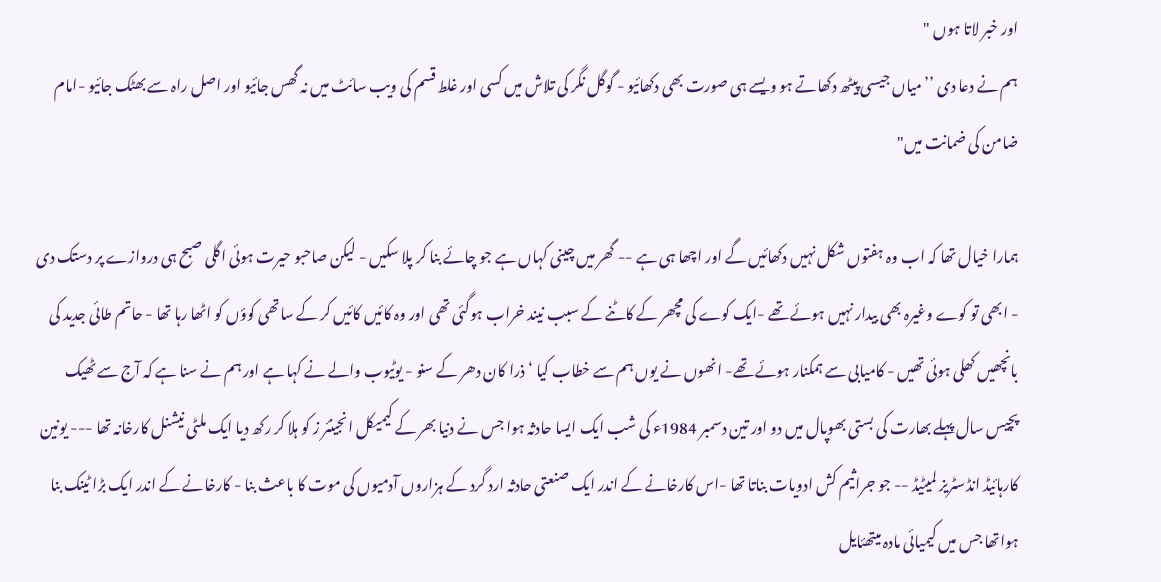اور خبر لاتا ہوں "
ہم نے دعا دی ’’میاں جیسی پیٹھ دکھاتے ہو ویسے ہی صورت بھی دکھائیو - گوگل نگر کی تلاش میں کسی اور غلط قسم کی ویب سائٹ میں نہ گھس جائیو اور اصل راہ سے بھٹک جائیو -امام ضامن کی ضمانت میں"

ہمارا خیال تھا کہ اب وہ ہفتوں شکل نہیں دکھائیں گے اور اچھا ہی ہے -- گھر میں چینی کہاں ہے جو چائے بنا کر پلا سکیں - لیکن صاحبو حیرت ہوئی اگلی صبح ہی دروازے پر دستک دی - ابھی تو کوے وغیرہ بھی بیدار نہیں ہوئے تھے -ایک کوے کی مچھر کے کاٹنے کے سبب نیند خراب ہوگئی تھی اور وہ کائیں کائیں کر کے ساتھی کوؤں کو اٹھا رہا تھا - حاتم طائی جدید کی بانچھیں کھلی ہوئی تھیں - کامیابی سے ہمکنار ہوئے تھے- انھوں نے یوں ہم سے خطاب کیا ‘ ذرا کان دھر کے سنو - یوٹیوب والے نے کہا ہے اور ہم نے سنا ہے کہ آج سے ٹھیک پچیس سال پہلے بھارت کی بستی بھوپال میں دو اور تین دسمبر 1984ء کی شب ایک ایسا حادثہ ہوا جس نے دنیا بھر کے کیمیکل انجینئر ز کو ہلا کر رکھ دیا ایک ملٹی نیشنل کارخانہ تھا --- یونین کارہائیڈ انڈسٹریز لمیٹیڈ -- جو جراثیم کش ادویات بناتا تھا -اس کارخانے کے اندر ایک صنعتی حادثہ ارد گرد کے ہزاروں آدمیوں کی موت کا باعث بنا - کارخانے کے اندر ایک بڑا ٹینک بنا ہواتھا جس میں کیمیائی مادہ میتھئایل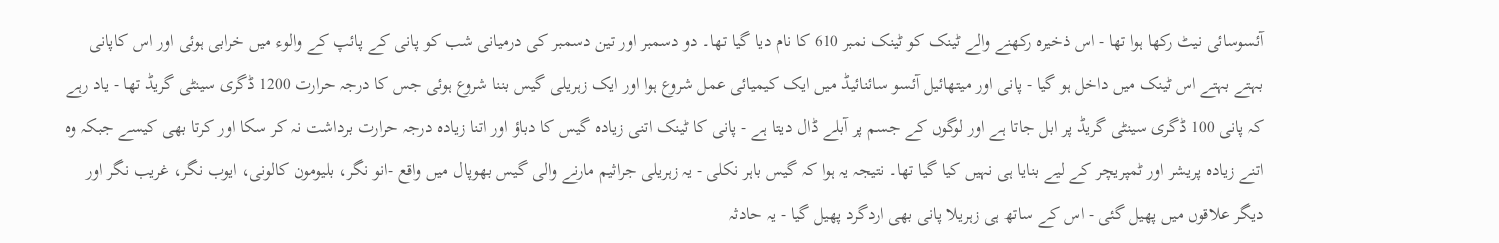آئسوسائی نیٹ رکھا ہوا تھا - اس ذخیرہ رکھنے والے ٹینک کو ٹینک نمبر 610 کا نام دیا گیا تھا۔ دو دسمبر اور تین دسمبر کی درمیانی شب کو پانی کے پائپ کے والوء میں خرابی ہوئی اور اس کاپانی بہتے بہتے اس ٹینک میں داخل ہو گیا - پانی اور میتھائیل آئسو سائنائیڈ میں ایک کیمیائی عمل شروع ہوا اور ایک زہریلی گیس بننا شروع ہوئی جس کا درجہ حرارت 1200 ڈگری سینٹی گریڈ تھا - یاد رہے کہ پانی 100 ڈگری سینٹی گریڈ پر ابل جاتا ہے اور لوگوں کے جسم پر آبلے ڈال دیتا ہے - پانی کا ٹینک اتنی زیادہ گیس کا دباؤ اور اتنا زیادہ درجہ حرارت برداشت نہ کر سکا اور کرتا بھی کیسے جبکہ وہ اتنے زیادہ پریشر اور ٹمپریچر کے لیے بنایا ہی نہیں کیا گیا تھا۔ نتیجہ یہ ہوا کہ گیس باہر نکلی - یہ زہریلی جراثیم مارنے والی گیس بھوپال میں واقع -انو نگر، بلیومون کالونی، ایوب نگر، غریب نگر اور دیگر علاقوں میں پھیل گئی - اس کے ساتھ ہی زہریلا پانی بھی اردگرد پھیل گیا - یہ حادثہ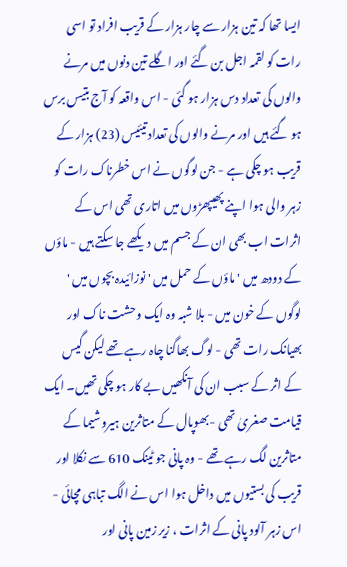ایسا تھا کہ تین ہزار سے چار ہزار کے قریب افراد تو اسی رات کو لقمہ اجل بن گئے اور اگلے تین دنوں میں مرنے والوں کی تعداد دس ہزار ہو گئی - اس واقعہ کو آج بتیس برس ہو گئے ہیں اور مرنے والوں کی تعداد تیئیس (23) ہزار کے قریب ہو چکی ہے - جن لوگوں نے اس خطرناک رات کو زہر والی ہوا اپنے پھیپھڑوں میں اتاری تھی اس کے اثرات اب بھی ان کے جسم میں دیکھے جا سکتے ہیں - ماؤں کے دودھ میں ' ماؤں کے حمل میں ' نوزائیدہ بچوں میں ' لوگوں کے خون میں - بلا شبہ وہ ایک وحشت ناک اور بھیانک رات تھی - لوگ بھاگنا چاہ رہے تھے لیکن گیس کے اثر کے سبب ان کی آنکھیں بے کار ہو چکی تھیں۔ ایک قیامت صغریٰ تھی -بھوپال کے متاثرین ہیروشیما کے متاثرین لگ رہے تھے - وہ پانی جو ٹینک 610 سے نکلا اور قریب کی بستیوں میں داخل ہوا اس نے الگ تباہی مچائی - اس زہر آلود پانی کے اثرات ، زیر زمین پانی اور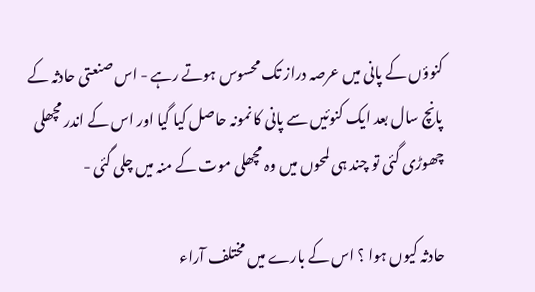کنوؤں کے پانی میں عرصہ دراز تک محسوس ہوتے رہے - اس صنعتی حادثہ کے پانچ سال بعد ایک کنوئیں سے پانی کا نمونہ حاصل کیا گیا اور اس کے اندر مچھلی چھوڑی گئی تو چند ہی لمحوں میں وہ مچھلی موت کے منہ میں چلی گئی -

حادثہ کیوں ہوا ؟ اس کے بارے میں مختلف آراء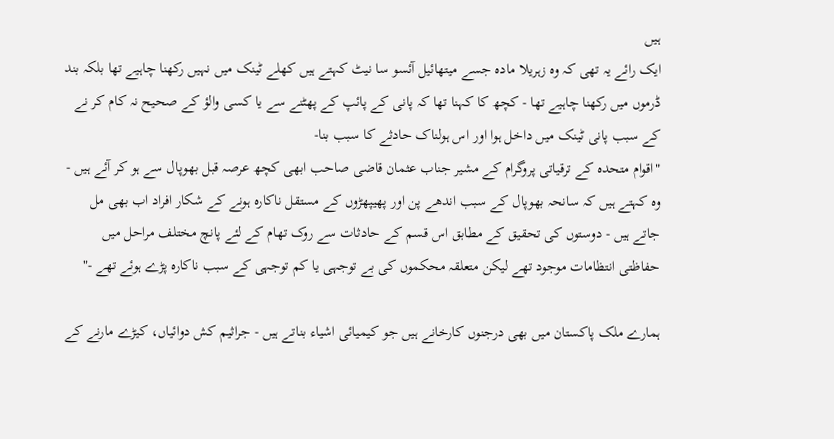ہیں
ایک رائے یہ تھی کہ وہ زہریلا مادہ جسے میتھائیل آئسو سا نیٹ کہتے ہیں کھلے ٹینک میں نہیں رکھنا چاہیے تھا بلکہ بند ڈرموں میں رکھنا چاہیے تھا - کچھ کا کہنا تھا کہ پانی کے پائپ کے پھٹنے سے یا کسی والؤ کے صحیح نہ کام کر نے کے سبب پانی ٹینک میں داخل ہوا اور اس ہولناک حادثے کا سبب بنا-
"اقوام متحدہ کے ترقیاتی پروگرام کے مشیر جناب عثمان قاضی صاحب ابھی کچھ عرصہ قبل بھوپال سے ہو کر آئے ہیں - وہ کہتے ہیں کہ سانحہ بھوپال کے سبب اندھے پن اور پھیپھڑوں کے مستقل ناکارہ ہونے کے شکار افراد اب بھی مل جاتے ہیں - دوستوں کی تحقیق کے مطابق اس قسم کے حادثات سے روک تھام کے لئے پانچ مختلف مراحل میں حفاظتی انتظامات موجود تھے لیکن متعلقہ محکموں کی بے توجہی یا کم توجہی کے سبب ناکارہ پڑے ہوئے تھے -"

ہمارے ملک پاکستان میں بھی درجنوں کارخانے ہیں جو کیمیائی اشیاء بناتے ہیں - جراثیم کش دوائیاں، کیڑے مارنے کے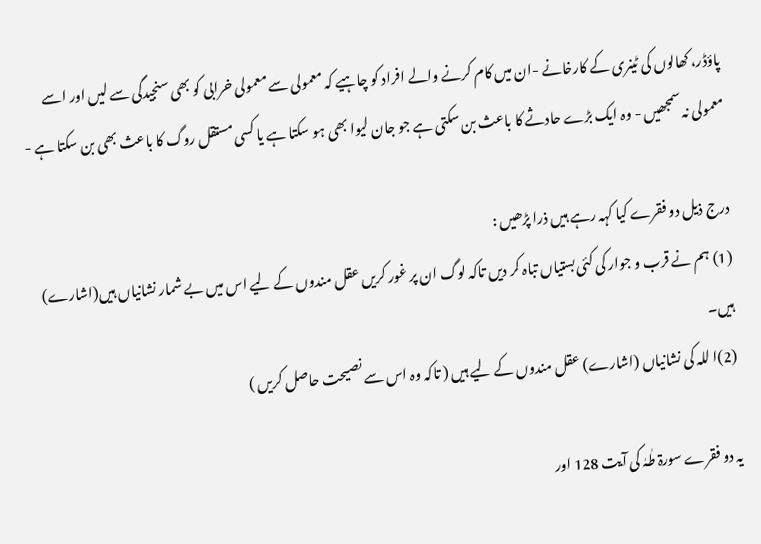پاؤڈر، کھالوں کی ٹینری کے کارخانے -ان میں کام کرنے والے افراد کو چاہیے کہ معمولی سے معمولی خرابی کو بھی سنجیدگی سے لیں اور اسے معمولی نہ سمجھیں - وہ ایک بڑے حادثے کا باعث بن سکتی ہے جو جان لیوا بھی ہو سکتا ہے یا کسی مستقل روگ کا باعث بھی بن سکتا ہے -

درج ذیل دو فقرے کیا کہہ رہے ہیں ذرا پڑھیں :
(1) ہم نے قرب و جوار کی کئی بستیاں تباہ کر دیں تاکہ لوگ ان پر غور کریں عقل مندوں کے لیے اس میں بے شمار نشانیاں ہیں(اشارے) ہیں۔
(2)ا للہ کی نشانیاں (اشارے) عقل مندوں کے لیے ہیں ( تاکہ وہ اس سے نصیحت حاصل کریں )

یہ دو فقرے سورۃ طٰہٰ کی آیت 128 اور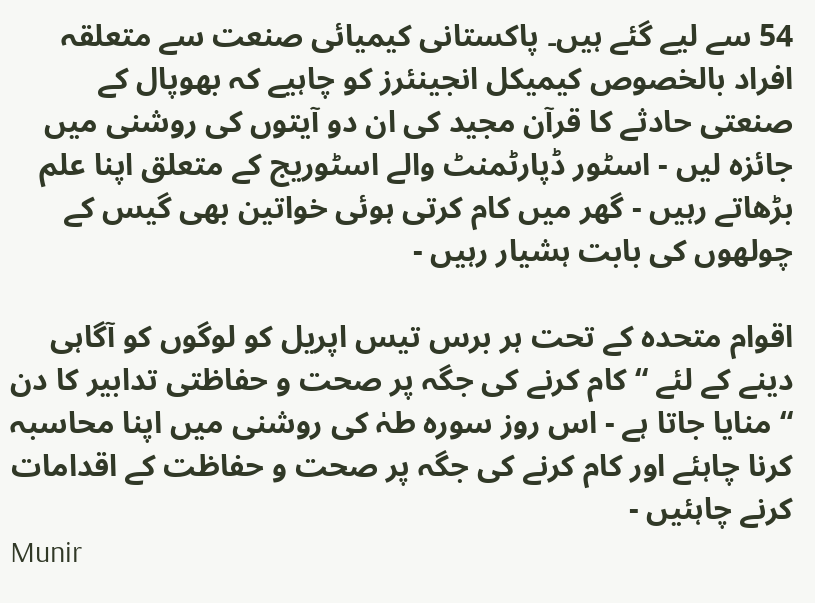54 سے لیے گئے ہیں۔ پاکستانی کیمیائی صنعت سے متعلقہ افراد بالخصوص کیمیکل انجینئرز کو چاہیے کہ بھوپال کے صنعتی حادثے کا قرآن مجید کی ان دو آیتوں کی روشنی میں جائزہ لیں - اسٹور ڈپارٹمنٹ والے اسٹوریج کے متعلق اپنا علم بڑھاتے رہیں - گھر میں کام کرتی ہوئی خواتین بھی گیس کے چولھوں کی بابت ہشیار رہیں -

اقوام متحدہ کے تحت ہر برس تیس اپریل کو لوگوں کو آگاہی دینے کے لئے “کام کرنے کی جگہ پر صحت و حفاظتی تدابیر کا دن “ منایا جاتا ہے - اس روز سورہ طہٰ کی روشنی میں اپنا محاسبہ کرنا چاہئے اور کام کرنے کی جگہ پر صحت و حفاظت کے اقدامات کرنے چاہئیں -
Munir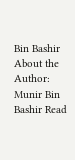Bin Bashir
About the Author: Munir Bin Bashir Read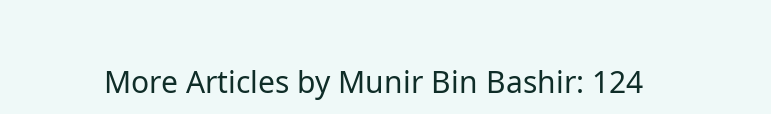More Articles by Munir Bin Bashir: 124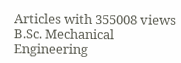Articles with 355008 views B.Sc. Mechanical Engineering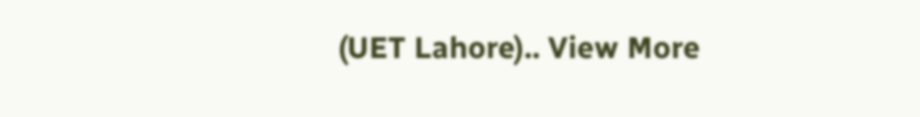(UET Lahore).. View More